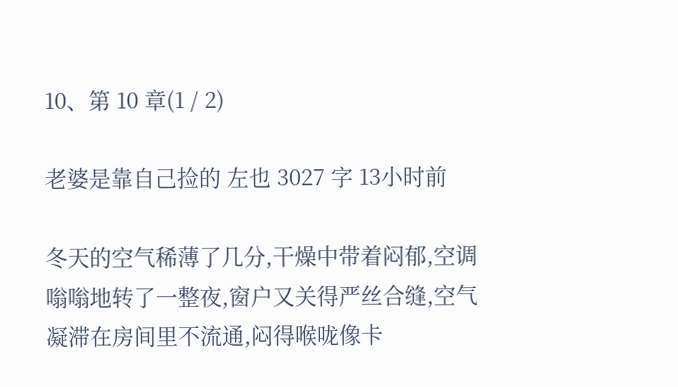10、第 10 章(1 / 2)

老婆是靠自己捡的 左也 3027 字 13小时前

冬天的空气稀薄了几分,干燥中带着闷郁,空调嗡嗡地转了一整夜,窗户又关得严丝合缝,空气凝滞在房间里不流通,闷得喉咙像卡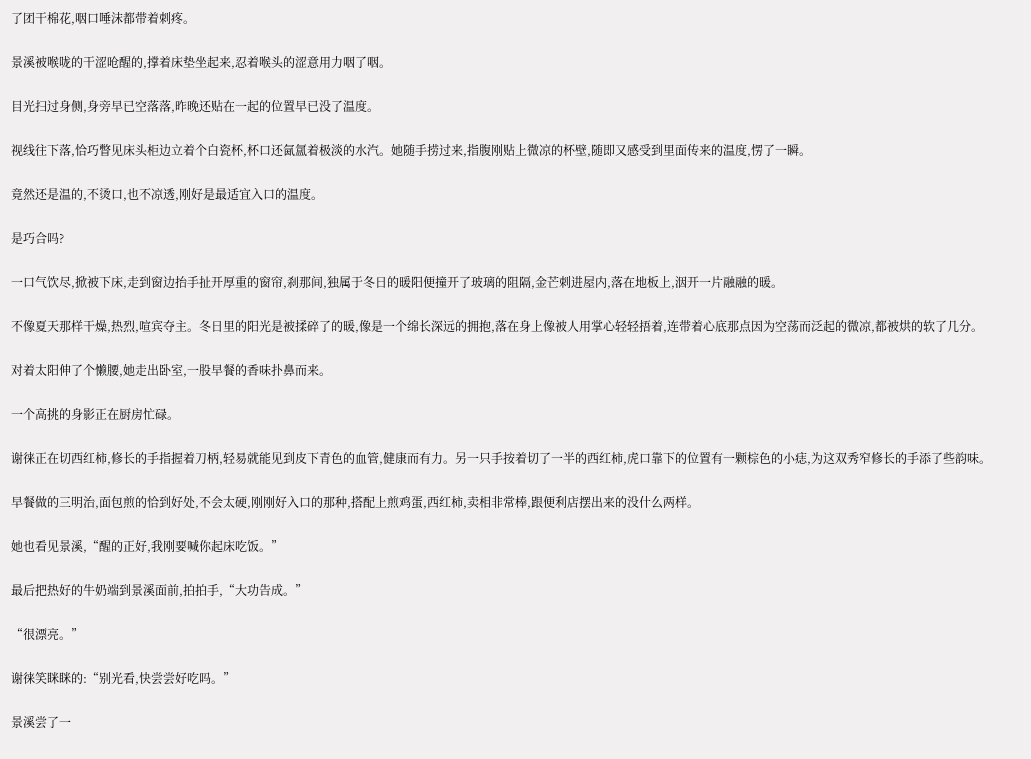了团干棉花,咽口唾沫都带着刺疼。

景溪被喉咙的干涩呛醒的,撑着床垫坐起来,忍着喉头的涩意用力咽了咽。

目光扫过身侧,身旁早已空落落,昨晚还贴在一起的位置早已没了温度。

视线往下落,恰巧瞥见床头柜边立着个白瓷杯,杯口还氤氲着极淡的水汽。她随手捞过来,指腹刚贴上微凉的杯壁,随即又感受到里面传来的温度,愣了一瞬。

竟然还是温的,不烫口,也不凉透,刚好是最适宜入口的温度。

是巧合吗?

一口气饮尽,掀被下床,走到窗边抬手扯开厚重的窗帘,刹那间,独属于冬日的暖阳便撞开了玻璃的阻隔,金芒刺进屋内,落在地板上,洇开一片融融的暖。

不像夏天那样干燥,热烈,喧宾夺主。冬日里的阳光是被揉碎了的暖,像是一个绵长深远的拥抱,落在身上像被人用掌心轻轻捂着,连带着心底那点因为空荡而泛起的微凉,都被烘的软了几分。

对着太阳伸了个懒腰,她走出卧室,一股早餐的香味扑鼻而来。

一个高挑的身影正在厨房忙碌。

谢徕正在切西红柿,修长的手指握着刀柄,轻易就能见到皮下青色的血管,健康而有力。另一只手按着切了一半的西红柿,虎口靠下的位置有一颗棕色的小痣,为这双秀窄修长的手添了些韵味。

早餐做的三明治,面包煎的恰到好处,不会太硬,刚刚好入口的那种,搭配上煎鸡蛋,西红柿,卖相非常棒,跟便利店摆出来的没什么两样。

她也看见景溪,“醒的正好,我刚要喊你起床吃饭。”

最后把热好的牛奶端到景溪面前,拍拍手,“大功告成。”

“很漂亮。”

谢徕笑眯眯的:“别光看,快尝尝好吃吗。”

景溪尝了一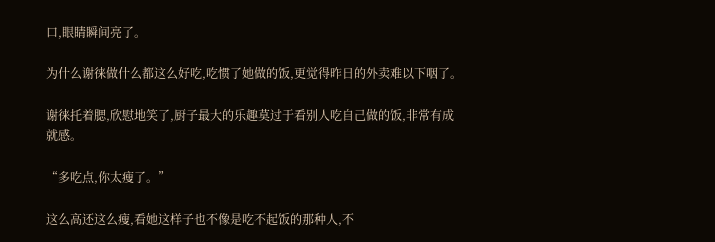口,眼睛瞬间亮了。

为什么谢徕做什么都这么好吃,吃惯了她做的饭,更觉得昨日的外卖难以下咽了。

谢徕托着腮,欣慰地笑了,厨子最大的乐趣莫过于看别人吃自己做的饭,非常有成就感。

“多吃点,你太瘦了。”

这么高还这么瘦,看她这样子也不像是吃不起饭的那种人,不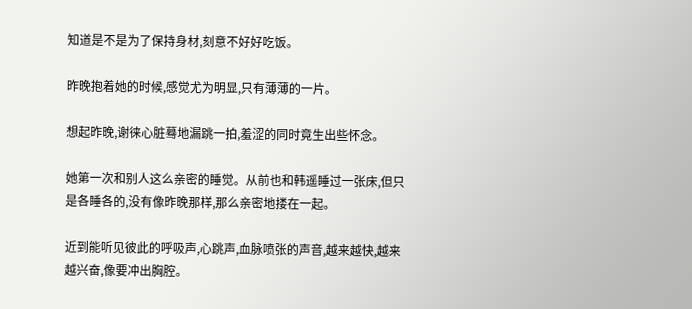知道是不是为了保持身材,刻意不好好吃饭。

昨晚抱着她的时候,感觉尤为明显,只有薄薄的一片。

想起昨晚,谢徕心脏蓦地漏跳一拍,羞涩的同时竟生出些怀念。

她第一次和别人这么亲密的睡觉。从前也和韩遥睡过一张床,但只是各睡各的,没有像昨晚那样,那么亲密地搂在一起。

近到能听见彼此的呼吸声,心跳声,血脉喷张的声音,越来越快,越来越兴奋,像要冲出胸腔。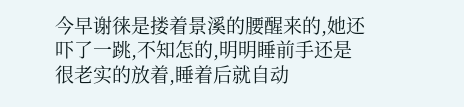今早谢徕是搂着景溪的腰醒来的,她还吓了一跳,不知怎的,明明睡前手还是很老实的放着,睡着后就自动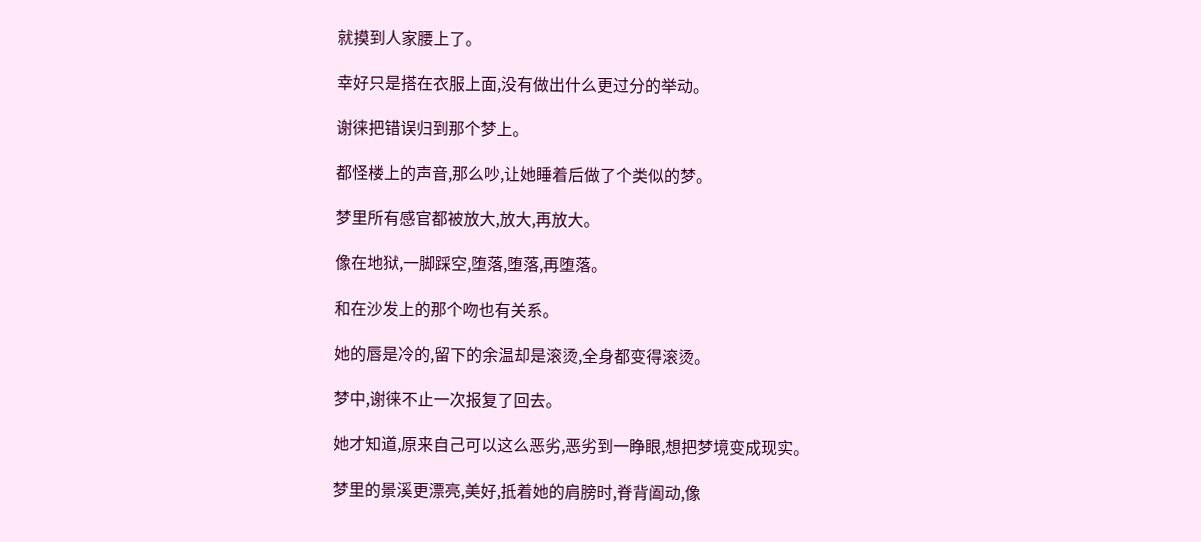就摸到人家腰上了。

幸好只是搭在衣服上面,没有做出什么更过分的举动。

谢徕把错误归到那个梦上。

都怪楼上的声音,那么吵,让她睡着后做了个类似的梦。

梦里所有感官都被放大,放大,再放大。

像在地狱,一脚踩空,堕落,堕落,再堕落。

和在沙发上的那个吻也有关系。

她的唇是冷的,留下的余温却是滚烫,全身都变得滚烫。

梦中,谢徕不止一次报复了回去。

她才知道,原来自己可以这么恶劣,恶劣到一睁眼,想把梦境变成现实。

梦里的景溪更漂亮,美好,抵着她的肩膀时,脊背阖动,像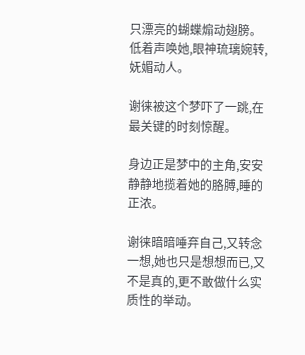只漂亮的蝴蝶煽动翅膀。低着声唤她,眼神琉璃婉转,妩媚动人。

谢徕被这个梦吓了一跳,在最关键的时刻惊醒。

身边正是梦中的主角,安安静静地揽着她的胳膊,睡的正浓。

谢徕暗暗唾弃自己,又转念一想,她也只是想想而已,又不是真的,更不敢做什么实质性的举动。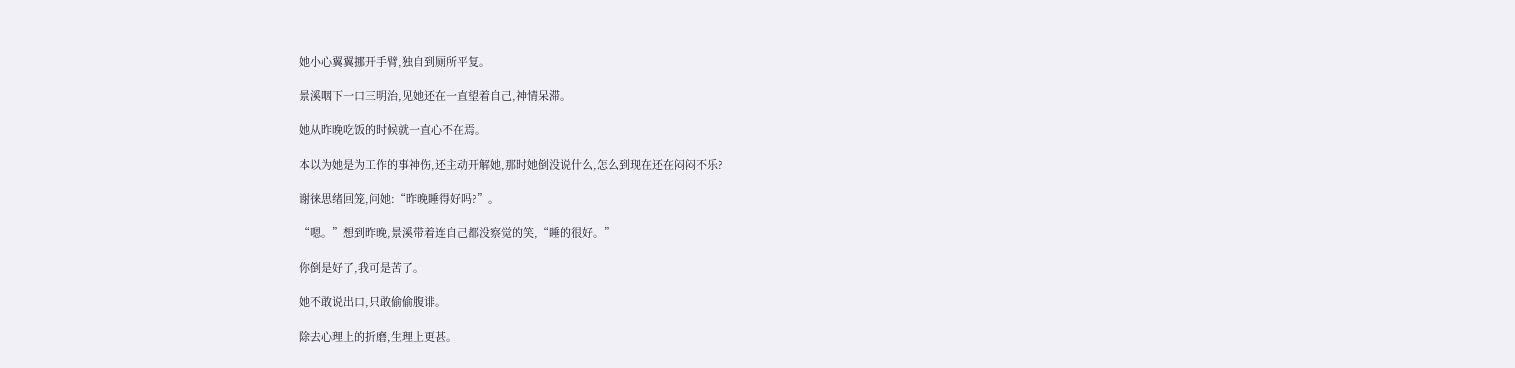她小心翼翼挪开手臂,独自到厕所平复。

景溪咽下一口三明治,见她还在一直望着自己,神情呆滞。

她从昨晚吃饭的时候就一直心不在焉。

本以为她是为工作的事神伤,还主动开解她,那时她倒没说什么,怎么到现在还在闷闷不乐?

谢徕思绪回笼,问她:“昨晚睡得好吗?”。

“嗯。”想到昨晚,景溪带着连自己都没察觉的笑,“睡的很好。”

你倒是好了,我可是苦了。

她不敢说出口,只敢偷偷腹诽。

除去心理上的折磨,生理上更甚。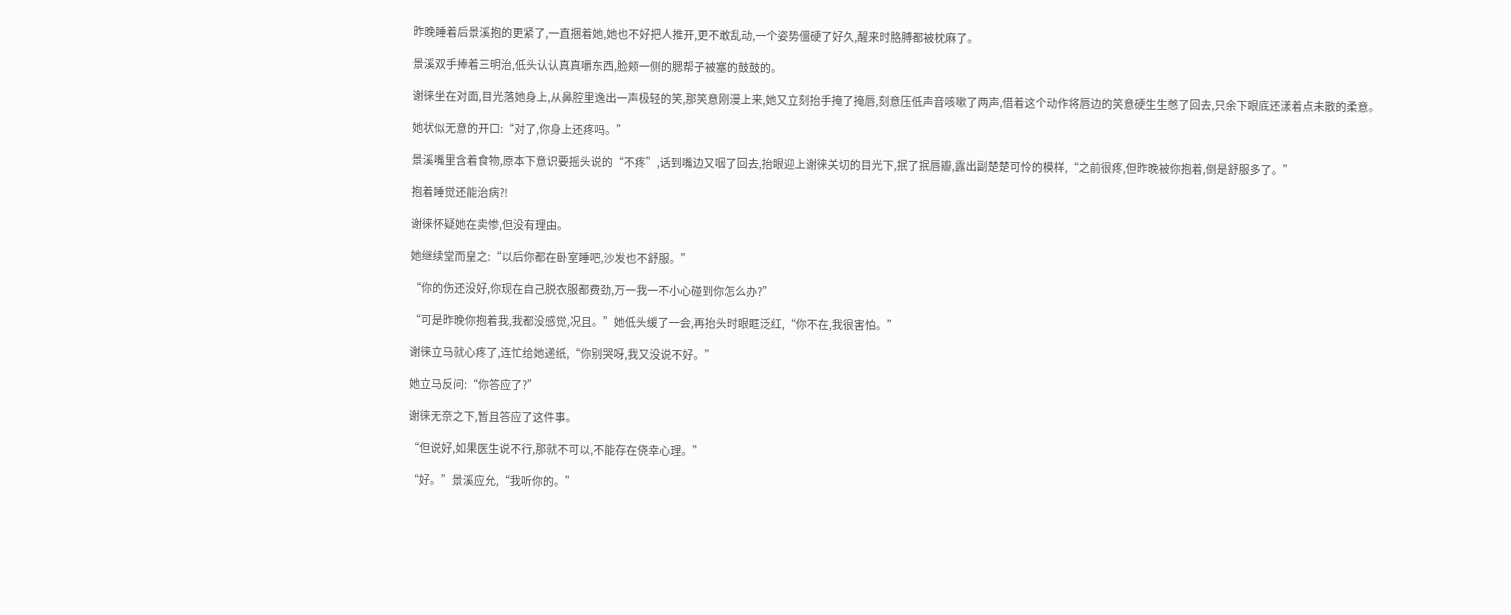昨晚睡着后景溪抱的更紧了,一直捆着她,她也不好把人推开,更不敢乱动,一个姿势僵硬了好久,醒来时胳膊都被枕麻了。

景溪双手捧着三明治,低头认认真真嚼东西,脸颊一侧的腮帮子被塞的鼓鼓的。

谢徕坐在对面,目光落她身上,从鼻腔里逸出一声极轻的笑,那笑意刚漫上来,她又立刻抬手掩了掩唇,刻意压低声音咳嗽了两声,借着这个动作将唇边的笑意硬生生憋了回去,只余下眼底还漾着点未散的柔意。

她状似无意的开口:“对了,你身上还疼吗。”

景溪嘴里含着食物,原本下意识要摇头说的“不疼”,话到嘴边又咽了回去,抬眼迎上谢徕关切的目光下,抿了抿唇瓣,露出副楚楚可怜的模样,“之前很疼,但昨晚被你抱着,倒是舒服多了。”

抱着睡觉还能治病?!

谢徕怀疑她在卖惨,但没有理由。

她继续堂而皇之:“以后你都在卧室睡吧,沙发也不舒服。”

“你的伤还没好,你现在自己脱衣服都费劲,万一我一不小心碰到你怎么办?”

“可是昨晚你抱着我,我都没感觉,况且。”她低头缓了一会,再抬头时眼眶泛红,“你不在,我很害怕。”

谢徕立马就心疼了,连忙给她递纸,“你别哭呀,我又没说不好。”

她立马反问:“你答应了?”

谢徕无奈之下,暂且答应了这件事。

“但说好,如果医生说不行,那就不可以,不能存在侥幸心理。”

“好。”景溪应允,“我听你的。”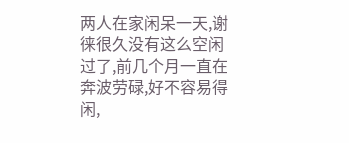两人在家闲呆一天,谢徕很久没有这么空闲过了,前几个月一直在奔波劳碌,好不容易得闲,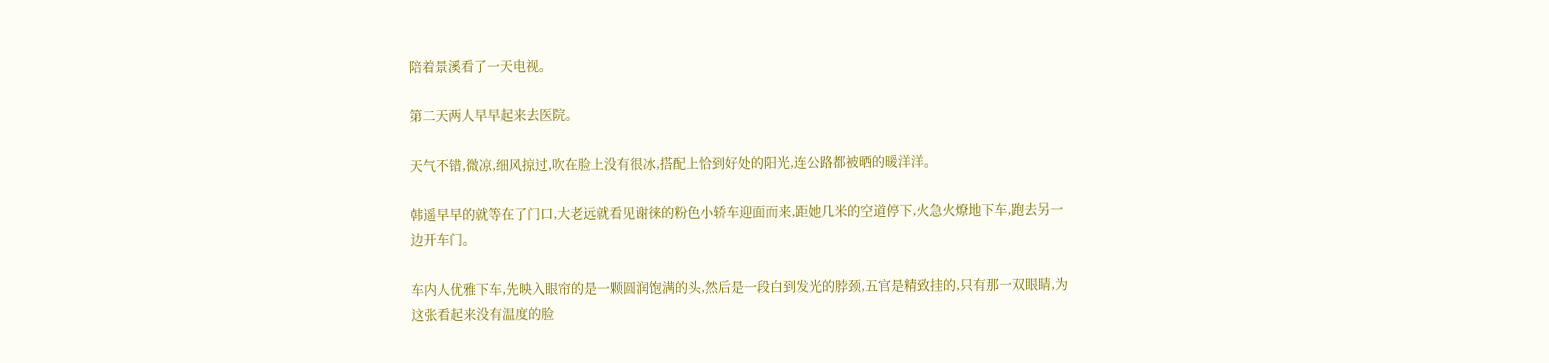陪着景溪看了一天电视。

第二天两人早早起来去医院。

天气不错,微凉,细风掠过,吹在脸上没有很冰,搭配上恰到好处的阳光,连公路都被晒的暖洋洋。

韩遥早早的就等在了门口,大老远就看见谢徕的粉色小轿车迎面而来,距她几米的空道停下,火急火燎地下车,跑去另一边开车门。

车内人优雅下车,先映入眼帘的是一颗圆润饱满的头,然后是一段白到发光的脖颈,五官是精致挂的,只有那一双眼睛,为这张看起来没有温度的脸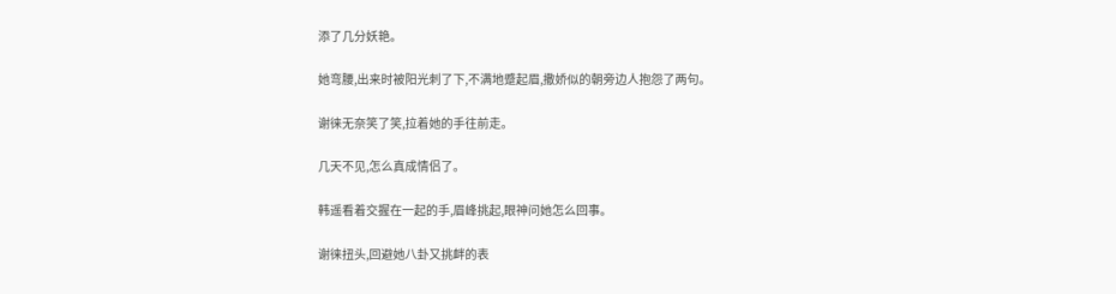添了几分妖艳。

她弯腰,出来时被阳光刺了下,不满地蹙起眉,撒娇似的朝旁边人抱怨了两句。

谢徕无奈笑了笑,拉着她的手往前走。

几天不见,怎么真成情侣了。

韩遥看着交握在一起的手,眉峰挑起,眼神问她怎么回事。

谢徕扭头,回避她八卦又挑衅的表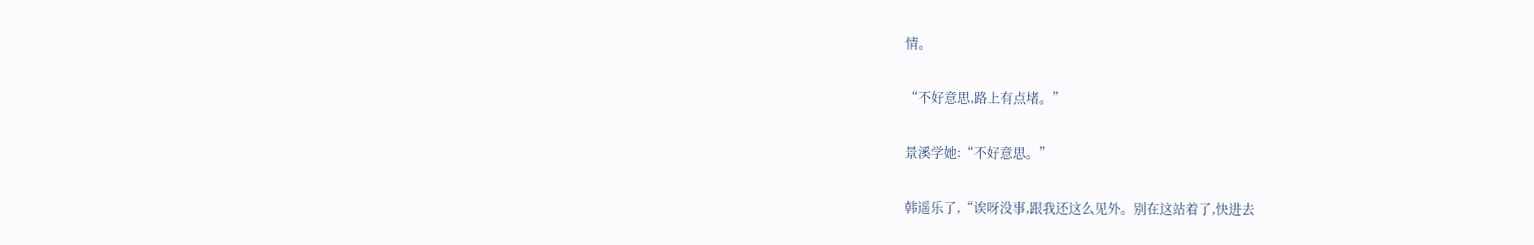情。

“不好意思,路上有点堵。”

景溪学她:“不好意思。”

韩遥乐了,“诶呀没事,跟我还这么见外。别在这站着了,快进去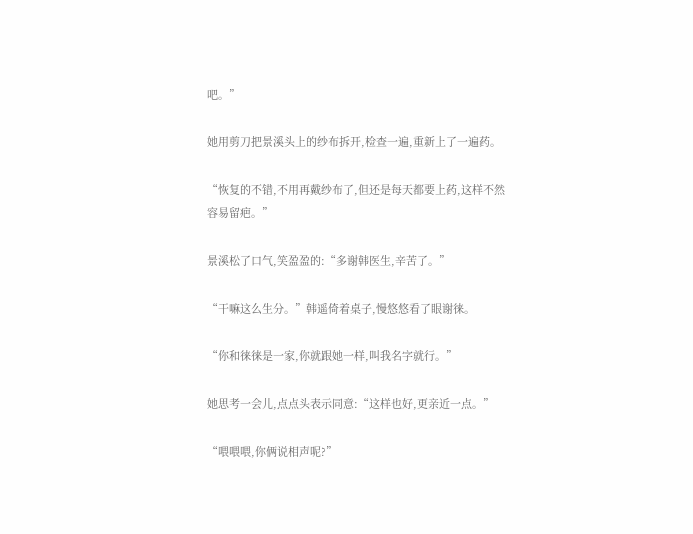吧。”

她用剪刀把景溪头上的纱布拆开,检查一遍,重新上了一遍药。

“恢复的不错,不用再戴纱布了,但还是每天都要上药,这样不然容易留疤。”

景溪松了口气,笑盈盈的:“多谢韩医生,辛苦了。”

“干嘛这么生分。”韩遥倚着桌子,慢悠悠看了眼谢徕。

“你和徕徕是一家,你就跟她一样,叫我名字就行。”

她思考一会儿,点点头表示同意:“这样也好,更亲近一点。”

“喂喂喂,你俩说相声呢?”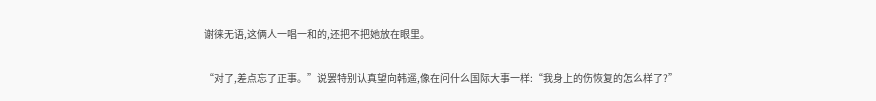谢徕无语,这俩人一唱一和的,还把不把她放在眼里。

“对了,差点忘了正事。”说罢特别认真望向韩遥,像在问什么国际大事一样:“我身上的伤恢复的怎么样了?”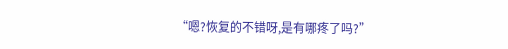“嗯?恢复的不错呀,是有哪疼了吗?”